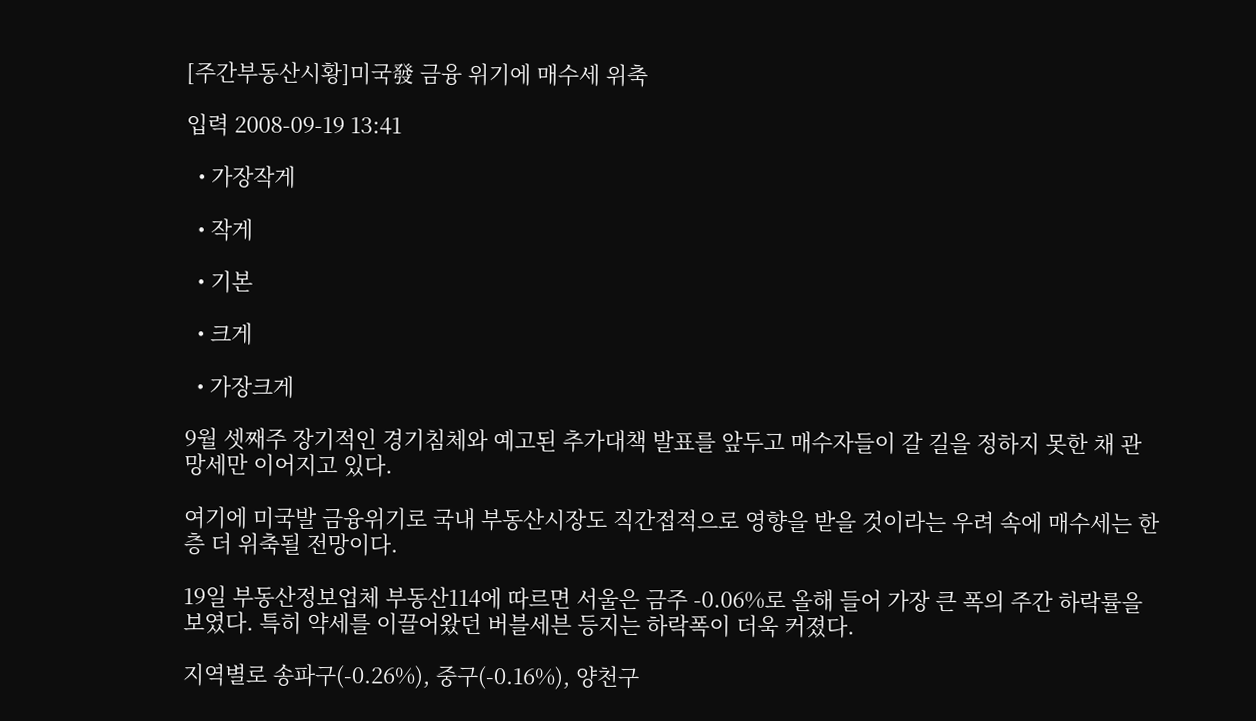[주간부동산시황]미국發 금융 위기에 매수세 위축

입력 2008-09-19 13:41

  • 가장작게

  • 작게

  • 기본

  • 크게

  • 가장크게

9월 셋째주 장기적인 경기침체와 예고된 추가대책 발표를 앞두고 매수자들이 갈 길을 정하지 못한 채 관망세만 이어지고 있다.

여기에 미국발 금융위기로 국내 부동산시장도 직간접적으로 영향을 받을 것이라는 우려 속에 매수세는 한층 더 위축될 전망이다.

19일 부동산정보업체 부동산114에 따르면 서울은 금주 -0.06%로 올해 들어 가장 큰 폭의 주간 하락률을 보였다. 특히 약세를 이끌어왔던 버블세븐 등지는 하락폭이 더욱 커졌다.

지역별로 송파구(-0.26%), 중구(-0.16%), 양천구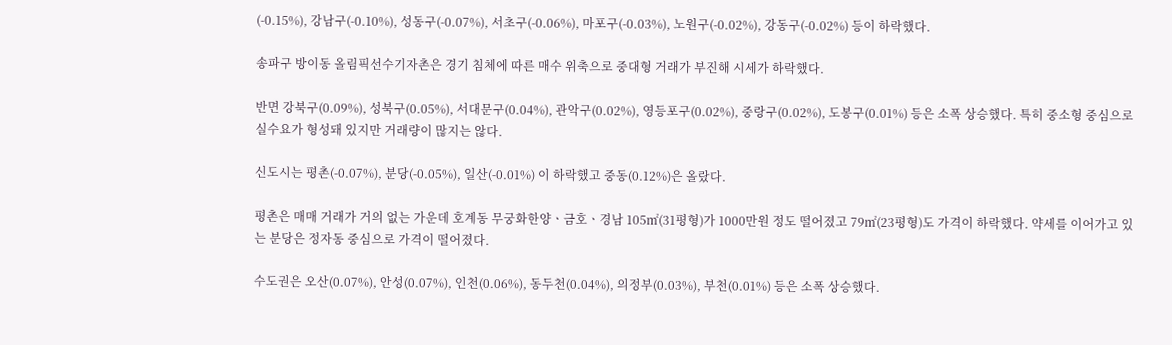(-0.15%), 강남구(-0.10%), 성동구(-0.07%), 서초구(-0.06%), 마포구(-0.03%), 노원구(-0.02%), 강동구(-0.02%) 등이 하락했다.

송파구 방이동 올림픽선수기자촌은 경기 침체에 따른 매수 위축으로 중대형 거래가 부진해 시세가 하락했다.

반면 강북구(0.09%), 성북구(0.05%), 서대문구(0.04%), 관악구(0.02%), 영등포구(0.02%), 중랑구(0.02%), 도봉구(0.01%) 등은 소폭 상승했다. 특히 중소형 중심으로 실수요가 형성돼 있지만 거래량이 많지는 않다.

신도시는 평촌(-0.07%), 분당(-0.05%), 일산(-0.01%) 이 하락했고 중동(0.12%)은 올랐다.

평촌은 매매 거래가 거의 없는 가운데 호계동 무궁화한양ㆍ금호ㆍ경남 105㎡(31평형)가 1000만원 정도 떨어졌고 79㎡(23평형)도 가격이 하락했다. 약세를 이어가고 있는 분당은 정자동 중심으로 가격이 떨어졌다.

수도권은 오산(0.07%), 안성(0.07%), 인천(0.06%), 동두천(0.04%), 의정부(0.03%), 부천(0.01%) 등은 소폭 상승했다.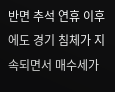반면 추석 연휴 이후에도 경기 침체가 지속되면서 매수세가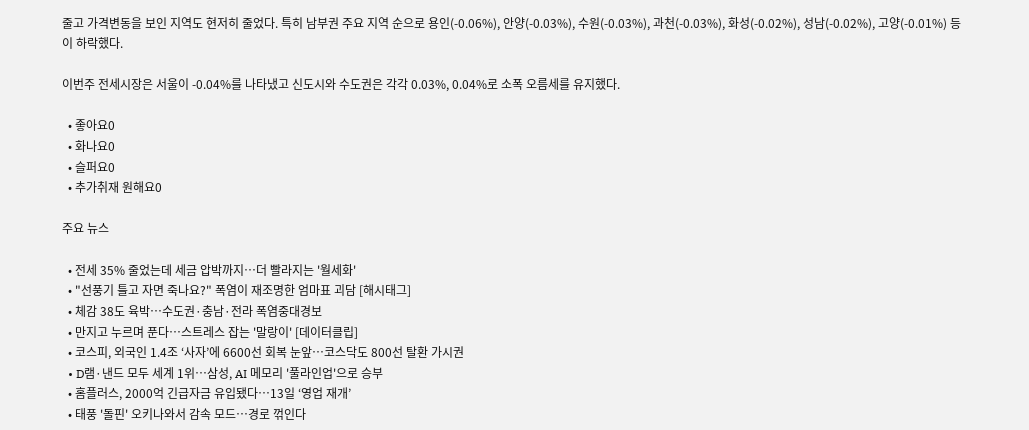줄고 가격변동을 보인 지역도 현저히 줄었다. 특히 남부권 주요 지역 순으로 용인(-0.06%), 안양(-0.03%), 수원(-0.03%), 과천(-0.03%), 화성(-0.02%), 성남(-0.02%), 고양(-0.01%) 등이 하락했다.

이번주 전세시장은 서울이 -0.04%를 나타냈고 신도시와 수도권은 각각 0.03%, 0.04%로 소폭 오름세를 유지했다.

  • 좋아요0
  • 화나요0
  • 슬퍼요0
  • 추가취재 원해요0

주요 뉴스

  • 전세 35% 줄었는데 세금 압박까지⋯더 빨라지는 '월세화'
  • "선풍기 틀고 자면 죽나요?" 폭염이 재조명한 엄마표 괴담 [해시태그]
  • 체감 38도 육박…수도권·충남·전라 폭염중대경보
  • 만지고 누르며 푼다…스트레스 잡는 '말랑이' [데이터클립]
  • 코스피, 외국인 1.4조 ‘사자’에 6600선 회복 눈앞…코스닥도 800선 탈환 가시권
  • D램·낸드 모두 세계 1위…삼성, AI 메모리 '풀라인업'으로 승부
  • 홈플러스, 2000억 긴급자금 유입됐다…13일 ‘영업 재개’
  • 태풍 '돌핀' 오키나와서 감속 모드…경로 꺾인다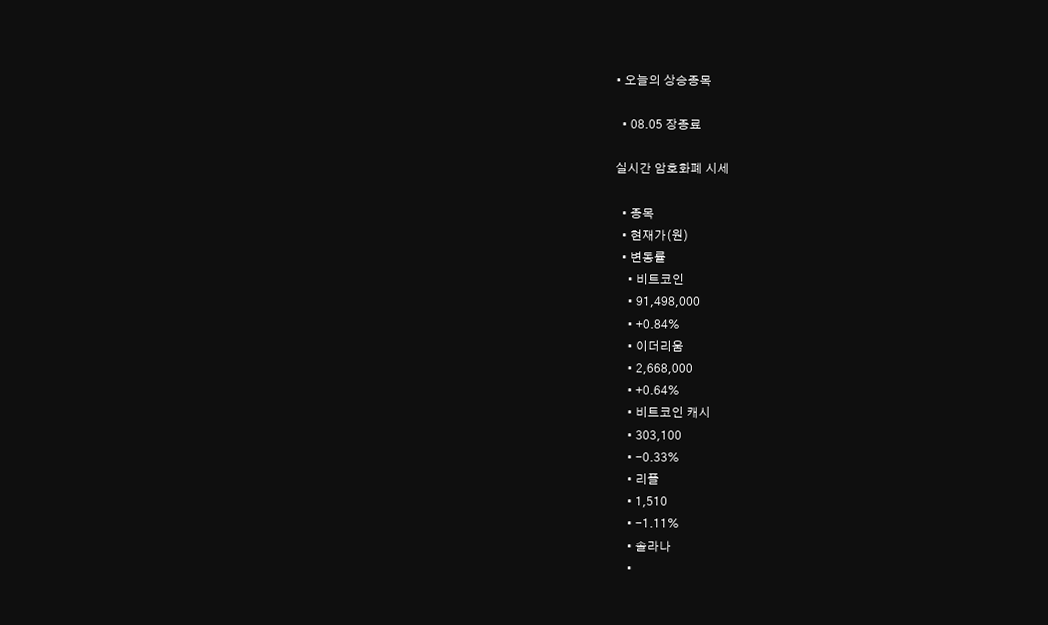• 오늘의 상승종목

  • 08.05 장종료

실시간 암호화폐 시세

  • 종목
  • 현재가(원)
  • 변동률
    • 비트코인
    • 91,498,000
    • +0.84%
    • 이더리움
    • 2,668,000
    • +0.64%
    • 비트코인 캐시
    • 303,100
    • -0.33%
    • 리플
    • 1,510
    • -1.11%
    • 솔라나
    •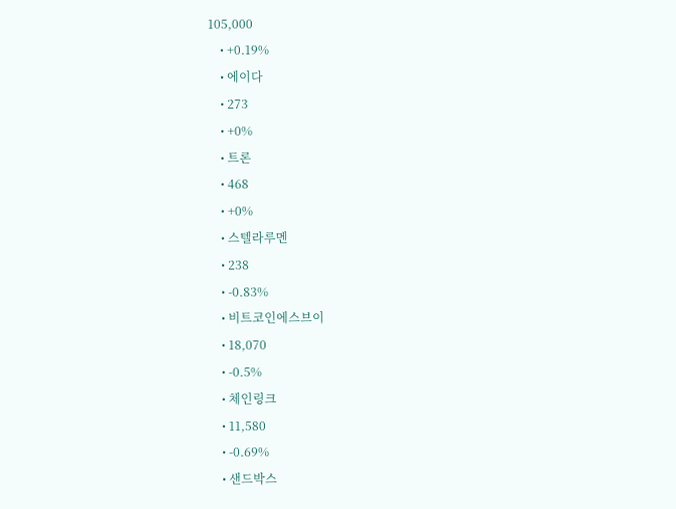105,000
    • +0.19%
    • 에이다
    • 273
    • +0%
    • 트론
    • 468
    • +0%
    • 스텔라루멘
    • 238
    • -0.83%
    • 비트코인에스브이
    • 18,070
    • -0.5%
    • 체인링크
    • 11,580
    • -0.69%
    • 샌드박스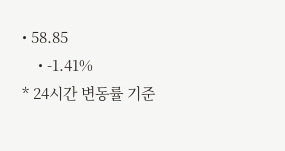• 58.85
    • -1.41%
* 24시간 변동률 기준